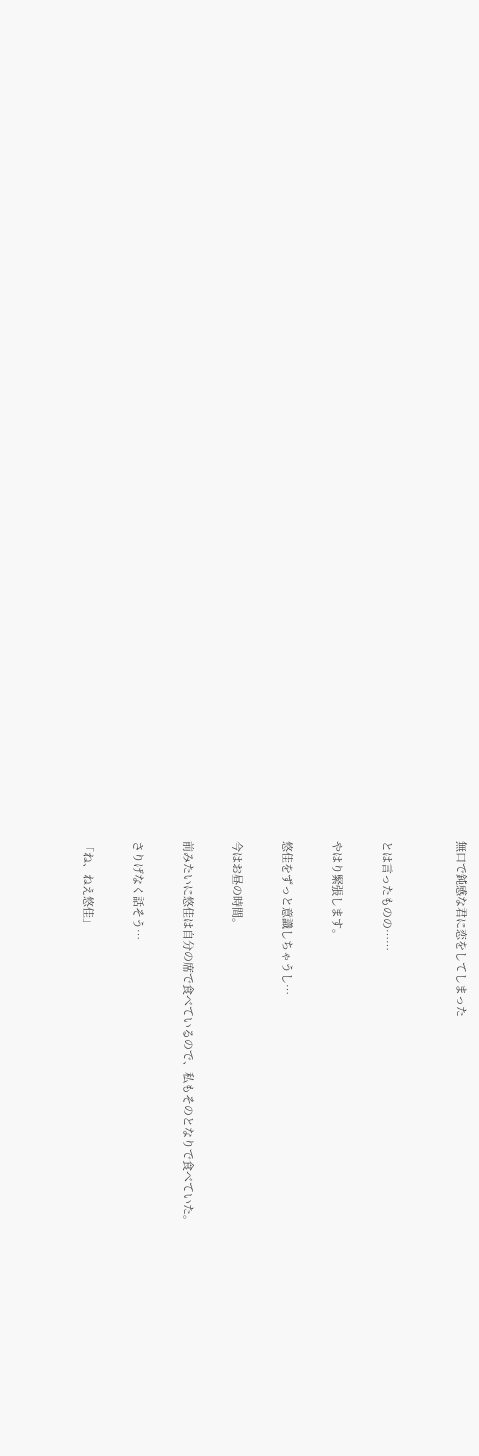無口で鈍感な君に恋をしてしまった


とは言ったものの……

やはり緊張します。

悠佳をずっと意識しちゃうし…

今はお昼の時間。

前みたいに悠佳は自分の席で食べているので、私もそのとなりで食べていた。

さりげなく話そう…

「ね、ねえ悠佳」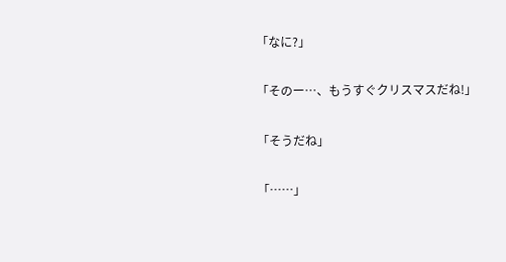「なに?」

「そのー…、もうすぐクリスマスだね!」

「そうだね」

「……」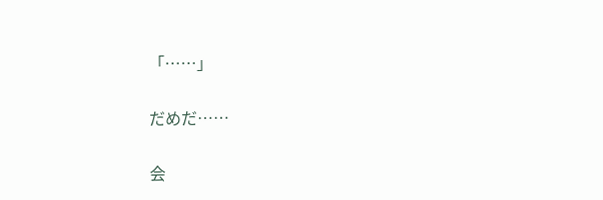「……」

だめだ……

会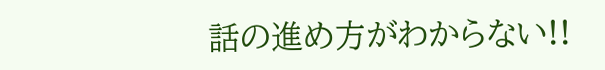話の進め方がわからない!!